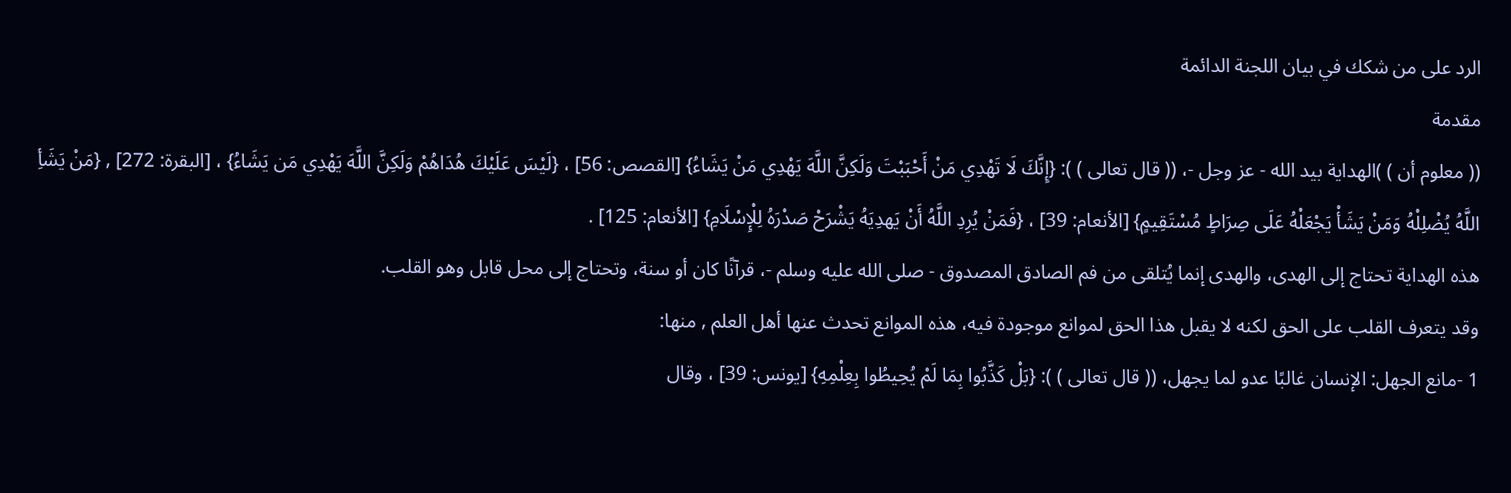الرد على من شكك في بيان اللجنة الدائمة
مقدمة
(( معلوم أن ) )الهداية بيد الله - عز وجل -، (( قال تعالى ) ): {إِنَّكَ لَا تَهْدِي مَنْ أَحْبَبْتَ وَلَكِنَّ اللَّهَ يَهْدِي مَنْ يَشَاءُ} [القصص: 56] ، {لَيْسَ عَلَيْكَ هُدَاهُمْ وَلَكِنَّ اللَّهَ يَهْدِي مَن يَشَاءُ} ، [البقرة: 272] , {مَنْ يَشَأِ اللَّهُ يُضْلِلْهُ وَمَنْ يَشَأْ يَجْعَلْهُ عَلَى صِرَاطٍ مُسْتَقِيمٍ} [الأنعام: 39] ، {فَمَنْ يُرِدِ اللَّهُ أَنْ يَهدِيَهُ يَشْرَحْ صَدْرَهُ لِلْإِسْلَامِ} [الأنعام: 125] .
هذه الهداية تحتاج إلى الهدى، والهدى إنما يُتلقى من فم الصادق المصدوق - صلى الله عليه وسلم -، قرآنًا كان أو سنة، وتحتاج إلى محل قابل وهو القلب.
وقد يتعرف القلب على الحق لكنه لا يقبل هذا الحق لموانع موجودة فيه، هذه الموانع تحدث عنها أهل العلم , منها:
1 -مانع الجهل: الإنسان غالبًا عدو لما يجهل، (( قال تعالى ) ): {بَلْ كَذَّبُوا بِمَا لَمْ يُحِيطُوا بِعِلْمِهِ} [يونس: 39] ، وقال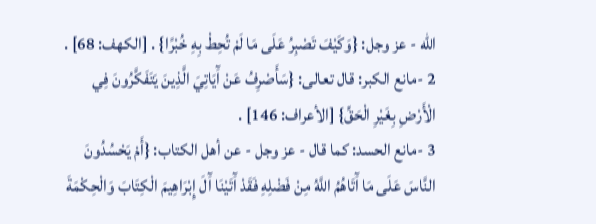الله - عز وجل: {وَكَيْفَ تَصْبِرُ عَلَى مَا لَمْ تُحِطْ بِهِ خُبْرًا} . [الكهف: 68] .
2 -مانع الكبر: قال تعالى: {سَأَصْرِفُ عَنْ آَيَاتِيَ الَّذِينَ يَتَفَكَّرُونَ فِي الْأَرْضِ بِغَيْرِ الْحَقِّ} [الأعراف: 146] .
3 -مانع الحسد: كما قال - عز وجل - عن أهل الكتاب: {أَمْ يَحْسُدُونَ النَّاسَ عَلَى مَا آَتَاهُمُ اللَّهُ مِنْ فَضْلِهِ فَقَدْ آَتَيْنَا آَلَ إِبْرَاهِيمَ الْكِتَابَ وَالْحِكْمَةَ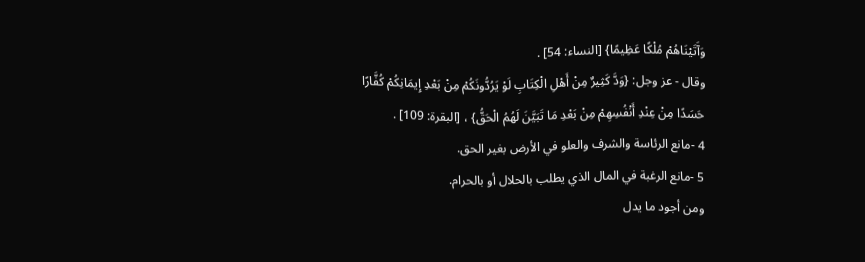وَآَتَيْنَاهُمْ مُلْكًا عَظِيمًا} [النساء: 54] .
وقال - عز وجل: {وَدَّ كَثِيرٌ مِنْ أَهْلِ الْكِتَابِ لَوْ يَرُدُّونَكُمْ مِنْ بَعْدِ إِيمَانِكُمْ كُفَّارًا حَسَدًا مِنْ عِنْدِ أَنْفُسِهِمْ مِنْ بَعْدِ مَا تَبَيَّنَ لَهُمُ الْحَقُّ} ، [البقرة: 109] .
4 -مانع الرئاسة والشرف والعلو في الأرض بغير الحق.
5 -مانع الرغبة في المال الذي يطلب بالحلال أو بالحرام.
ومن أجود ما يدل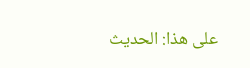على هذا: الحديث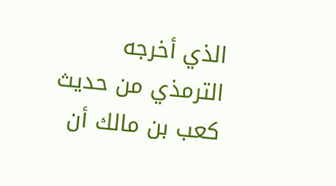الذي أخرجه الترمذي من حديث كعب بن مالك أن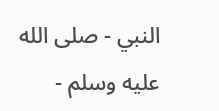النبي - صلى الله عليه وسلم -